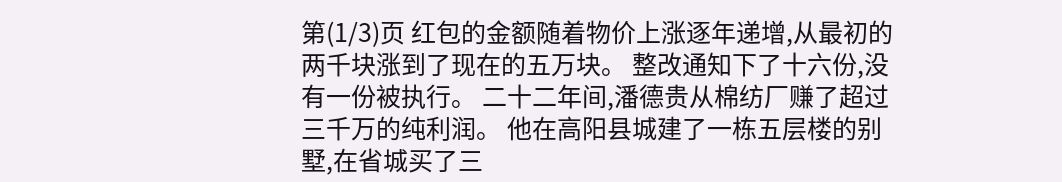第(1/3)页 红包的金额随着物价上涨逐年递增,从最初的两千块涨到了现在的五万块。 整改通知下了十六份,没有一份被执行。 二十二年间,潘德贵从棉纺厂赚了超过三千万的纯利润。 他在高阳县城建了一栋五层楼的别墅,在省城买了三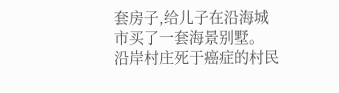套房子,给儿子在沿海城市买了一套海景别墅。 沿岸村庄死于癌症的村民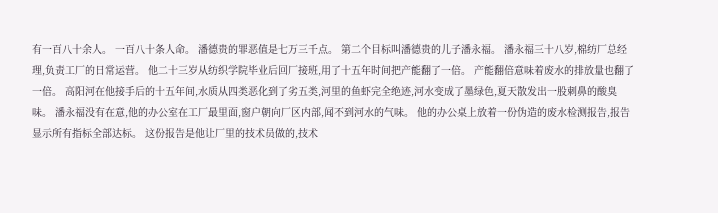有一百八十余人。 一百八十条人命。 潘德贵的罪恶值是七万三千点。 第二个目标叫潘德贵的儿子潘永福。 潘永福三十八岁,棉纺厂总经理,负责工厂的日常运营。 他二十三岁从纺织学院毕业后回厂接班,用了十五年时间把产能翻了一倍。 产能翻倍意味着废水的排放量也翻了一倍。 高阳河在他接手后的十五年间,水质从四类恶化到了劣五类,河里的鱼虾完全绝迹,河水变成了墨绿色,夏天散发出一股刺鼻的酸臭味。 潘永福没有在意,他的办公室在工厂最里面,窗户朝向厂区内部,闻不到河水的气味。 他的办公桌上放着一份伪造的废水检测报告,报告显示所有指标全部达标。 这份报告是他让厂里的技术员做的,技术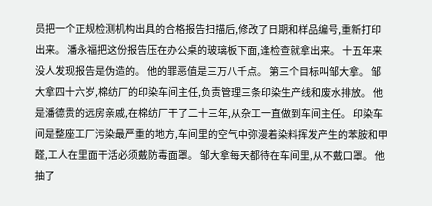员把一个正规检测机构出具的合格报告扫描后,修改了日期和样品编号,重新打印出来。 潘永福把这份报告压在办公桌的玻璃板下面,逢检查就拿出来。 十五年来没人发现报告是伪造的。 他的罪恶值是三万八千点。 第三个目标叫邹大拿。 邹大拿四十六岁,棉纺厂的印染车间主任,负责管理三条印染生产线和废水排放。 他是潘德贵的远房亲戚,在棉纺厂干了二十三年,从杂工一直做到车间主任。 印染车间是整座工厂污染最严重的地方,车间里的空气中弥漫着染料挥发产生的苯胺和甲醛,工人在里面干活必须戴防毒面罩。 邹大拿每天都待在车间里,从不戴口罩。 他抽了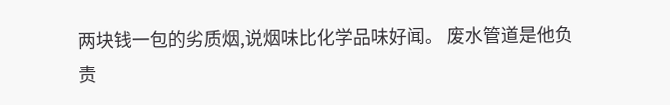两块钱一包的劣质烟,说烟味比化学品味好闻。 废水管道是他负责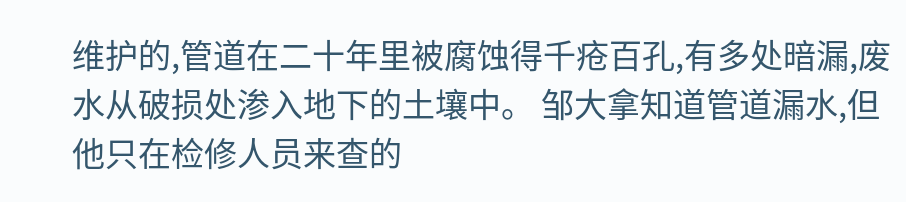维护的,管道在二十年里被腐蚀得千疮百孔,有多处暗漏,废水从破损处渗入地下的土壤中。 邹大拿知道管道漏水,但他只在检修人员来查的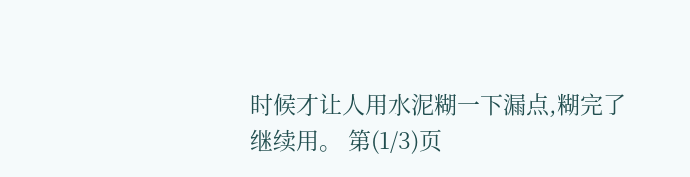时候才让人用水泥糊一下漏点,糊完了继续用。 第(1/3)页